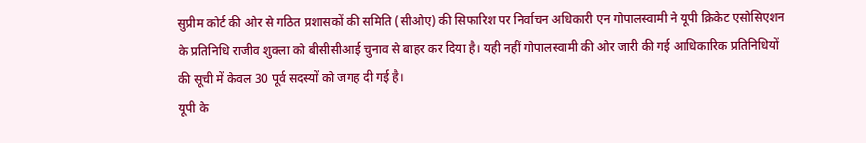सुप्रीम कोर्ट की ओर से गठित प्रशासकों की समिति (सीओए) की सिफारिश पर निर्वाचन अधिकारी एन गोपालस्वामी ने यूपी क्रिकेट एसोसिएशन के प्रतिनिधि राजीव शुक्ला को बीसीसीआई चुनाव से बाहर कर दिया है। यही नहीं गोपालस्वामी की ओर जारी की गई आधिकारिक प्रतिनिधियों की सूची में केवल 30 पूर्व सदस्यों को जगह दी गई है।
यूपी के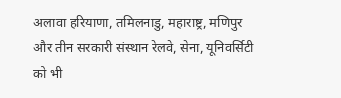अलावा हरियाणा, तमिलनाडु, महाराष्ट्र, मणिपुर और तीन सरकारी संस्थान रेलवे, सेना, यूनिवर्सिटी को भी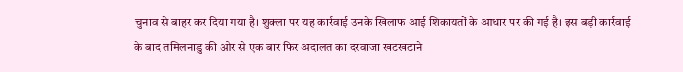चुनाव से बाहर कर दिया गया है। शुक्ला पर यह कार्रवाई उनके खिलाफ आई शिकायतों के आधार पर की गई है। इस बड़ी कार्रवाई के बाद तमिलनाडु की ओर से एक बार फिर अदालत का दरवाजा खटखटाने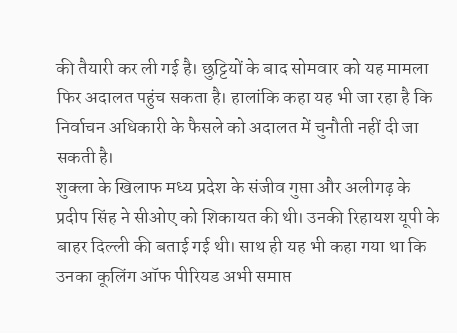की तैयारी कर ली गई है। छुट्टियों के बाद सोमवार को यह मामला फिर अदालत पहुंच सकता है। हालांकि कहा यह भी जा रहा है कि निर्वाचन अधिकारी के फैसले को अदालत में चुनौती नहीं दी जा सकती है।
शुक्ला के खिलाफ मध्य प्रदेश के संजीव गुप्ता और अलीगढ़ के प्रदीप सिंह ने सीओए को शिकायत की थी। उनकी रिहायश यूपी के बाहर दिल्ली की बताई गई थी। साथ ही यह भी कहा गया था कि उनका कूलिंग ऑफ पीरियड अभी समाप्त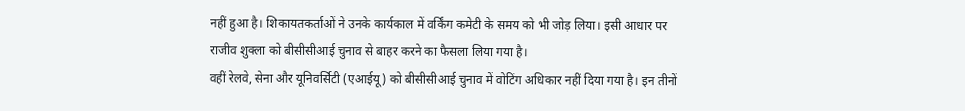नहीं हुआ है। शिकायतकर्ताओं ने उनके कार्यकाल में वर्किंग कमेटी के समय को भी जोड़ लिया। इसी आधार पर राजीव शुक्ला को बीसीसीआई चुनाव से बाहर करने का फैसला लिया गया है।
वहीं रेलवे, सेना और यूनिवर्सिटी (एआईयू) को बीसीसीआई चुनाव में वोटिंग अधिकार नहीं दिया गया है। इन तीनों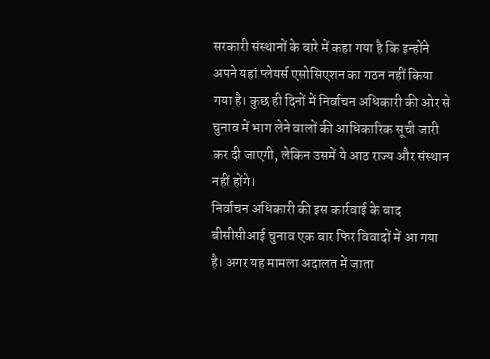सरकारी संस्थानों के बारे में कहा गया है कि इन्होंने अपने यहां प्लेयर्स एसोसिएशन का गठन नहीं किया गया है। कुछ ही दिनों में निर्वाचन अधिकारी की ओर से चुनाव में भाग लेने वालों की आधिकारिक सूची जारी कर दी जाएगी, लेकिन उसमें ये आठ राज्य और संस्थान नहीं होंगे।
निर्वाचन अधिकारी की इस कार्रवाई के बाद बीसीसीआई चुनाव एक बार फिर विवादों में आ गया है। अगर यह मामला अदालत में जाता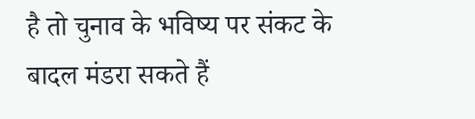है तो चुनाव के भविष्य पर संकट के बादल मंडरा सकते हैं